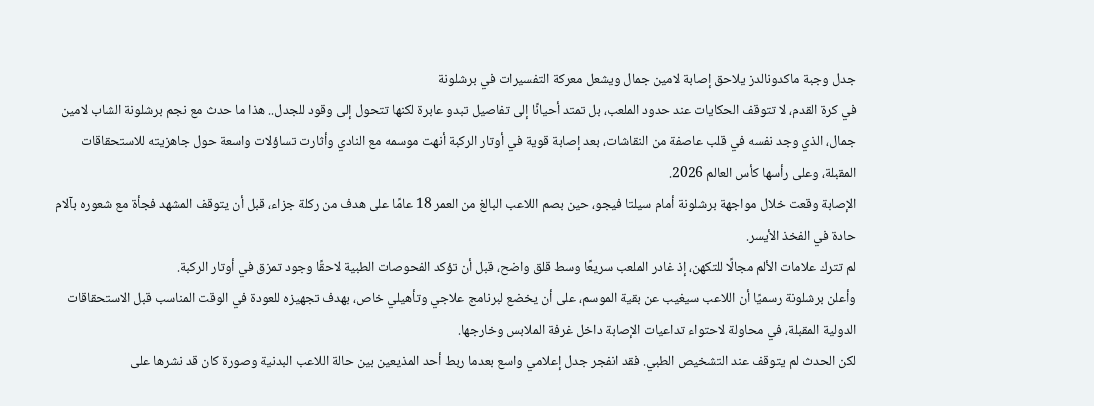جدل وجبة ماكدونالدز يلاحق إصابة لامين جمال ويشعل معركة التفسيرات في برشلونة
في كرة القدم، لا تتوقف الحكايات عند حدود الملعب، بل تمتد أحيانًا إلى تفاصيل تبدو عابرة لكنها تتحول إلى وقود للجدل.. هذا ما حدث مع نجم برشلونة الشاب لامين جمال، الذي وجد نفسه في قلب عاصفة من النقاشات، بعد إصابة قوية في أوتار الركبة أنهت موسمه مع النادي وأثارت تساؤلات واسعة حول جاهزيته للاستحقاقات المقبلة، وعلى رأسها كأس العالم 2026.
الإصابة وقعت خلال مواجهة برشلونة أمام سيلتا فيجو، حين بصم اللاعب البالغ من العمر 18 عامًا على هدف من ركلة جزاء، قبل أن يتوقف المشهد فجأة مع شعوره بآلام حادة في الفخذ الأيسر.
لم تترك علامات الألم مجالًا للتكهن، إذ غادر الملعب سريعًا وسط قلق واضح، قبل أن تؤكد الفحوصات الطبية لاحقًا وجود تمزق في أوتار الركبة.
وأعلن برشلونة رسميًا أن اللاعب سيغيب عن بقية الموسم، على أن يخضع لبرنامج علاجي وتأهيلي خاص، بهدف تجهيزه للعودة في الوقت المناسب قبل الاستحقاقات الدولية المقبلة، في محاولة لاحتواء تداعيات الإصابة داخل غرفة الملابس وخارجها.
لكن الحدث لم يتوقف عند التشخيص الطبي. فقد انفجر جدل إعلامي واسع بعدما ربط أحد المذيعين بين حالة اللاعب البدنية وصورة كان قد نشرها على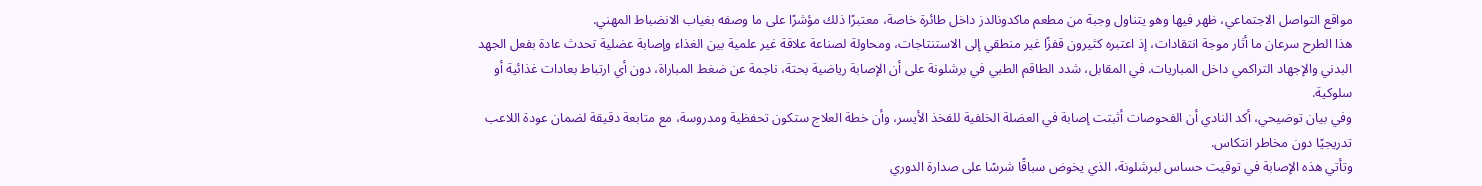مواقع التواصل الاجتماعي، ظهر فيها وهو يتناول وجبة من مطعم ماكدونالدز داخل طائرة خاصة، معتبرًا ذلك مؤشرًا على ما وصفه بغياب الانضباط المهني.
هذا الطرح سرعان ما أثار موجة انتقادات، إذ اعتبره كثيرون قفزًا غير منطقي إلى الاستنتاجات، ومحاولة لصناعة علاقة غير علمية بين الغذاء وإصابة عضلية تحدث عادة بفعل الجهد البدني والإجهاد التراكمي داخل المباريات. في المقابل، شدد الطاقم الطبي في برشلونة على أن الإصابة رياضية بحتة، ناجمة عن ضغط المباراة، دون أي ارتباط بعادات غذائية أو سلوكية.
وفي بيان توضيحي، أكد النادي أن الفحوصات أثبتت إصابة في العضلة الخلفية للفخذ الأيسر، وأن خطة العلاج ستكون تحفظية ومدروسة، مع متابعة دقيقة لضمان عودة اللاعب تدريجيًا دون مخاطر انتكاس.
وتأتي هذه الإصابة في توقيت حساس لبرشلونة، الذي يخوض سباقًا شرسًا على صدارة الدوري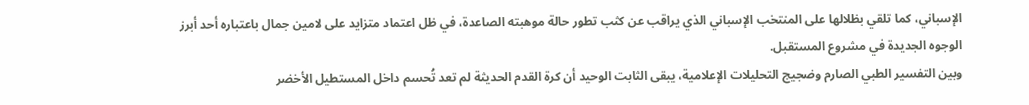الإسباني، كما تلقي بظلالها على المنتخب الإسباني الذي يراقب عن كثب تطور حالة موهبته الصاعدة، في ظل اعتماد متزايد على لامين جمال باعتباره أحد أبرز الوجوه الجديدة في مشروع المستقبل.
وبين التفسير الطبي الصارم وضجيج التحليلات الإعلامية، يبقى الثابت الوحيد أن كرة القدم الحديثة لم تعد تُحسم داخل المستطيل الأخضر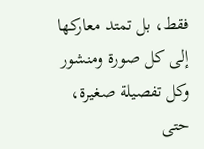فقط، بل تمتد معاركها إلى كل صورة ومنشور وكل تفصيلة صغيرة، حتى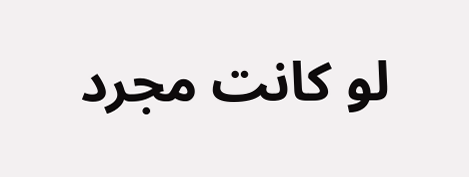لو كانت مجرد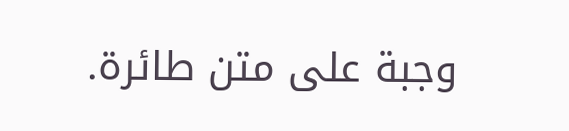وجبة على متن طائرة.